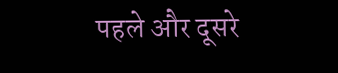पहले और दूसरे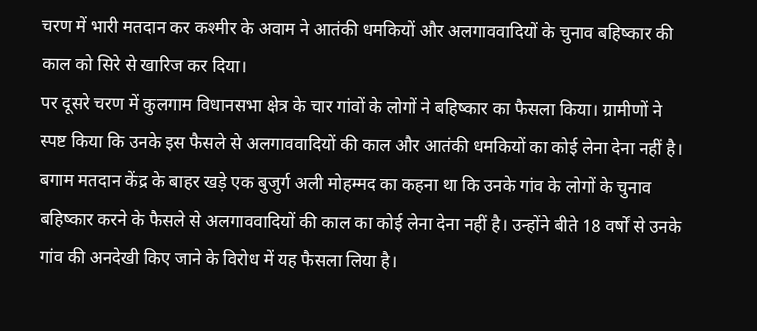चरण में भारी मतदान कर कश्मीर के अवाम ने आतंकी धमकियों और अलगाववादियों के चुनाव बहिष्कार की काल को सिरे से खारिज कर दिया।
पर दूसरे चरण में कुलगाम विधानसभा क्षेत्र के चार गांवों के लोगों ने बहिष्कार का फैसला किया। ग्रामीणों ने स्पष्ट किया कि उनके इस फैसले से अलगाववादियों की काल और आतंकी धमकियों का कोई लेना देना नहीं है।
बगाम मतदान केंद्र के बाहर खड़े एक बुजुर्ग अली मोहम्मद का कहना था कि उनके गांव के लोगों के चुनाव बहिष्कार करने के फैसले से अलगाववादियों की काल का कोई लेना देना नहीं है। उन्होंने बीते 18 वर्षों से उनके गांव की अनदेखी किए जाने के विरोध में यह फैसला लिया है।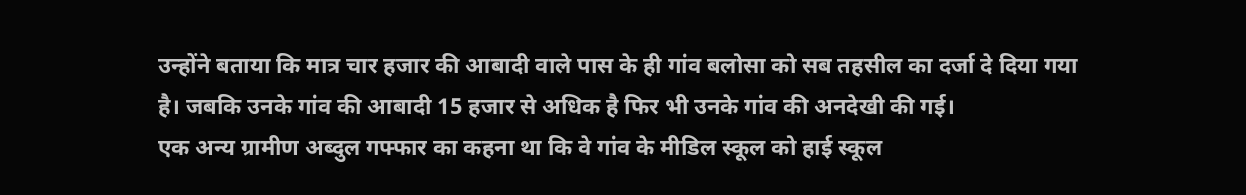उन्होंने बताया कि मात्र चार हजार की आबादी वाले पास के ही गांव बलोसा को सब तहसील का दर्जा दे दिया गया है। जबकि उनके गांव की आबादी 15 हजार से अधिक है फिर भी उनके गांव की अनदेखी की गई।
एक अन्य ग्रामीण अब्दुल गफ्फार का कहना था कि वे गांव के मीडिल स्कूल को हाई स्कूल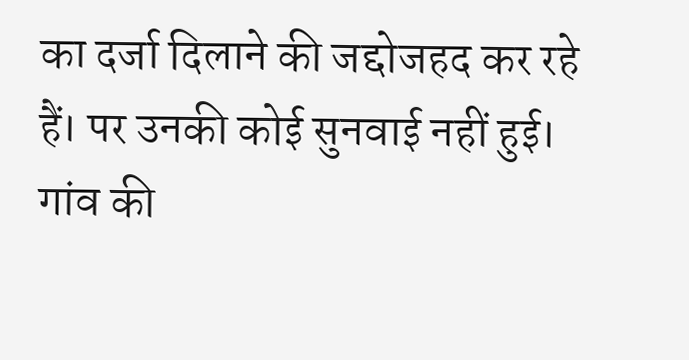का दर्जा दिलाने की जद्दोजहद कर रहे हैं। पर उनकी कोई सुनवाई नहीं हुई। गांव की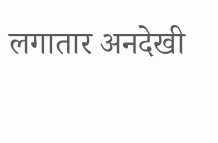लगातार अनदेखी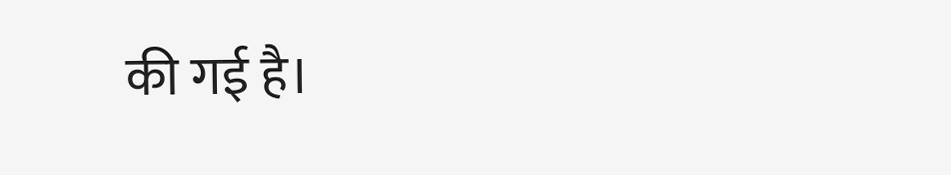की गई है।